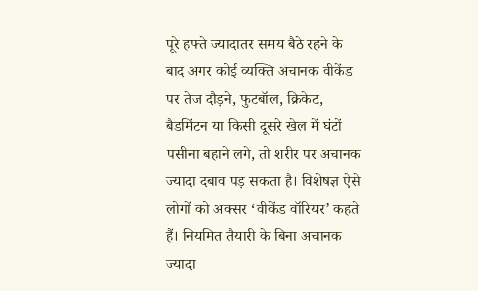पूरे हफ्ते ज्यादातर समय बैठे रहने के बाद अगर कोई व्यक्ति अचानक वीकेंड पर तेज दौड़ने, फुटबॉल, क्रिकेट, बैडमिंटन या किसी दूसरे खेल में घंटों पसीना बहाने लगे, तो शरीर पर अचानक ज्यादा दबाव पड़ सकता है। विशेषज्ञ ऐसे लोगों को अक्सर ‘वीकेंड वॉरियर’ कहते हैं। नियमित तैयारी के बिना अचानक ज्यादा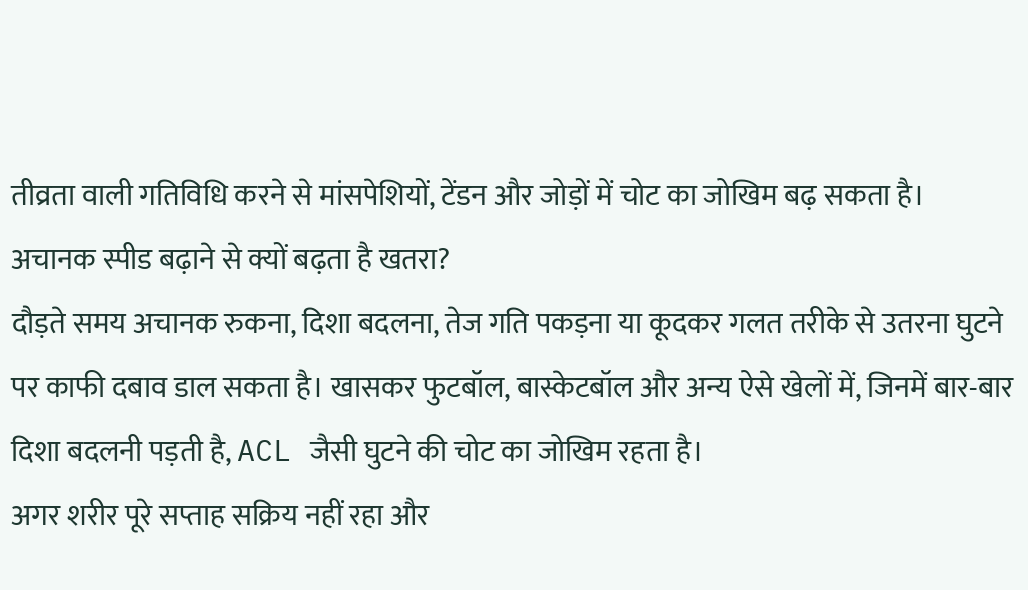तीव्रता वाली गतिविधि करने से मांसपेशियों, टेंडन और जोड़ों में चोट का जोखिम बढ़ सकता है।
अचानक स्पीड बढ़ाने से क्यों बढ़ता है खतरा?
दौड़ते समय अचानक रुकना, दिशा बदलना, तेज गति पकड़ना या कूदकर गलत तरीके से उतरना घुटने पर काफी दबाव डाल सकता है। खासकर फुटबॉल, बास्केटबॉल और अन्य ऐसे खेलों में, जिनमें बार-बार दिशा बदलनी पड़ती है, ACL जैसी घुटने की चोट का जोखिम रहता है।
अगर शरीर पूरे सप्ताह सक्रिय नहीं रहा और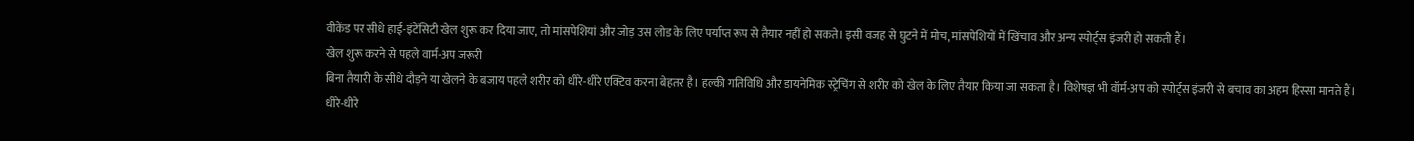वीकेंड पर सीधे हाई-इंटेंसिटी खेल शुरू कर दिया जाए, तो मांसपेशियां और जोड़ उस लोड के लिए पर्याप्त रूप से तैयार नहीं हो सकते। इसी वजह से घुटने में मोच, मांसपेशियों में खिंचाव और अन्य स्पोर्ट्स इंजरी हो सकती हैं।
खेल शुरू करने से पहले वार्म-अप जरूरी
बिना तैयारी के सीधे दौड़ने या खेलने के बजाय पहले शरीर को धीरे-धीरे एक्टिव करना बेहतर है। हल्की गतिविधि और डायनेमिक स्ट्रेचिंग से शरीर को खेल के लिए तैयार किया जा सकता है। विशेषज्ञ भी वॉर्म-अप को स्पोर्ट्स इंजरी से बचाव का अहम हिस्सा मानते हैं।
धीरे-धीरे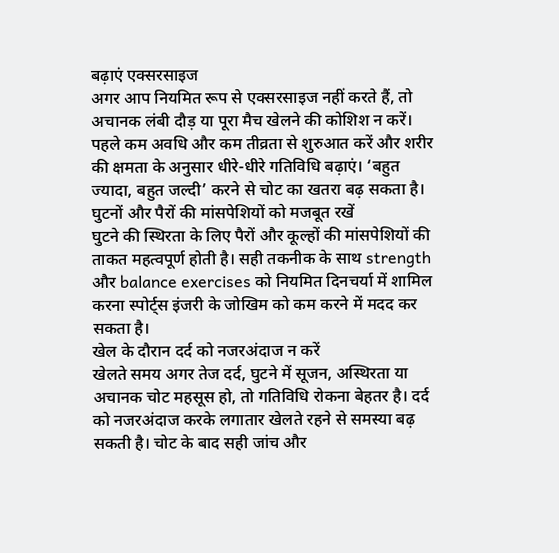बढ़ाएं एक्सरसाइज
अगर आप नियमित रूप से एक्सरसाइज नहीं करते हैं, तो अचानक लंबी दौड़ या पूरा मैच खेलने की कोशिश न करें। पहले कम अवधि और कम तीव्रता से शुरुआत करें और शरीर की क्षमता के अनुसार धीरे-धीरे गतिविधि बढ़ाएं। ‘बहुत ज्यादा, बहुत जल्दी’ करने से चोट का खतरा बढ़ सकता है।
घुटनों और पैरों की मांसपेशियों को मजबूत रखें
घुटने की स्थिरता के लिए पैरों और कूल्हों की मांसपेशियों की ताकत महत्वपूर्ण होती है। सही तकनीक के साथ strength और balance exercises को नियमित दिनचर्या में शामिल करना स्पोर्ट्स इंजरी के जोखिम को कम करने में मदद कर सकता है।
खेल के दौरान दर्द को नजरअंदाज न करें
खेलते समय अगर तेज दर्द, घुटने में सूजन, अस्थिरता या अचानक चोट महसूस हो, तो गतिविधि रोकना बेहतर है। दर्द को नजरअंदाज करके लगातार खेलते रहने से समस्या बढ़ सकती है। चोट के बाद सही जांच और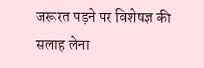जरूरत पड़ने पर विशेषज्ञ की सलाह लेना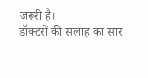जरूरी है।
डॉक्टरों की सलाह का सार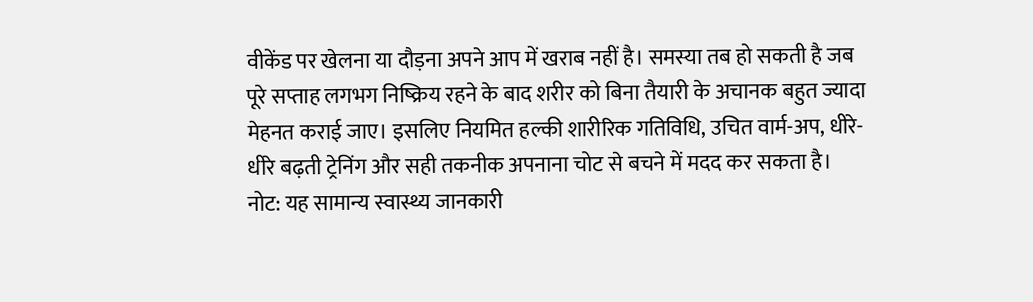वीकेंड पर खेलना या दौड़ना अपने आप में खराब नहीं है। समस्या तब हो सकती है जब पूरे सप्ताह लगभग निष्क्रिय रहने के बाद शरीर को बिना तैयारी के अचानक बहुत ज्यादा मेहनत कराई जाए। इसलिए नियमित हल्की शारीरिक गतिविधि, उचित वार्म-अप, धीरे-धीरे बढ़ती ट्रेनिंग और सही तकनीक अपनाना चोट से बचने में मदद कर सकता है।
नोट: यह सामान्य स्वास्थ्य जानकारी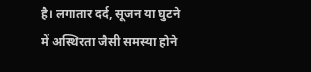है। लगातार दर्द, सूजन या घुटने में अस्थिरता जैसी समस्या होने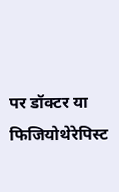पर डॉक्टर या फिजियोथेरेपिस्ट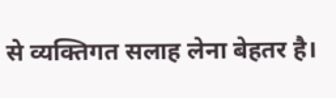से व्यक्तिगत सलाह लेना बेहतर है।